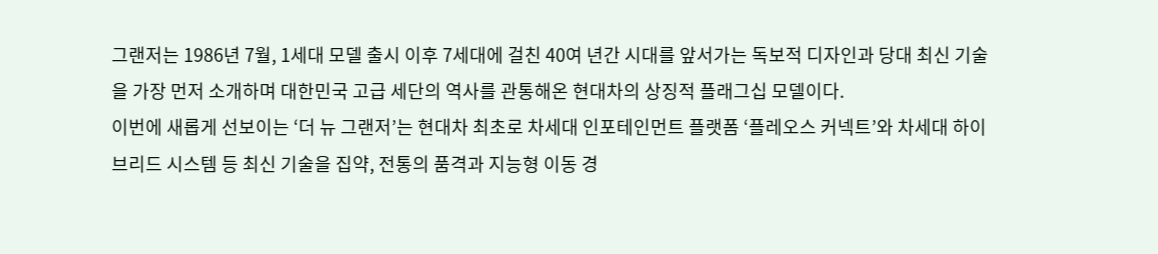그랜저는 1986년 7월, 1세대 모델 출시 이후 7세대에 걸친 40여 년간 시대를 앞서가는 독보적 디자인과 당대 최신 기술을 가장 먼저 소개하며 대한민국 고급 세단의 역사를 관통해온 현대차의 상징적 플래그십 모델이다.
이번에 새롭게 선보이는 ‘더 뉴 그랜저’는 현대차 최초로 차세대 인포테인먼트 플랫폼 ‘플레오스 커넥트’와 차세대 하이브리드 시스템 등 최신 기술을 집약, 전통의 품격과 지능형 이동 경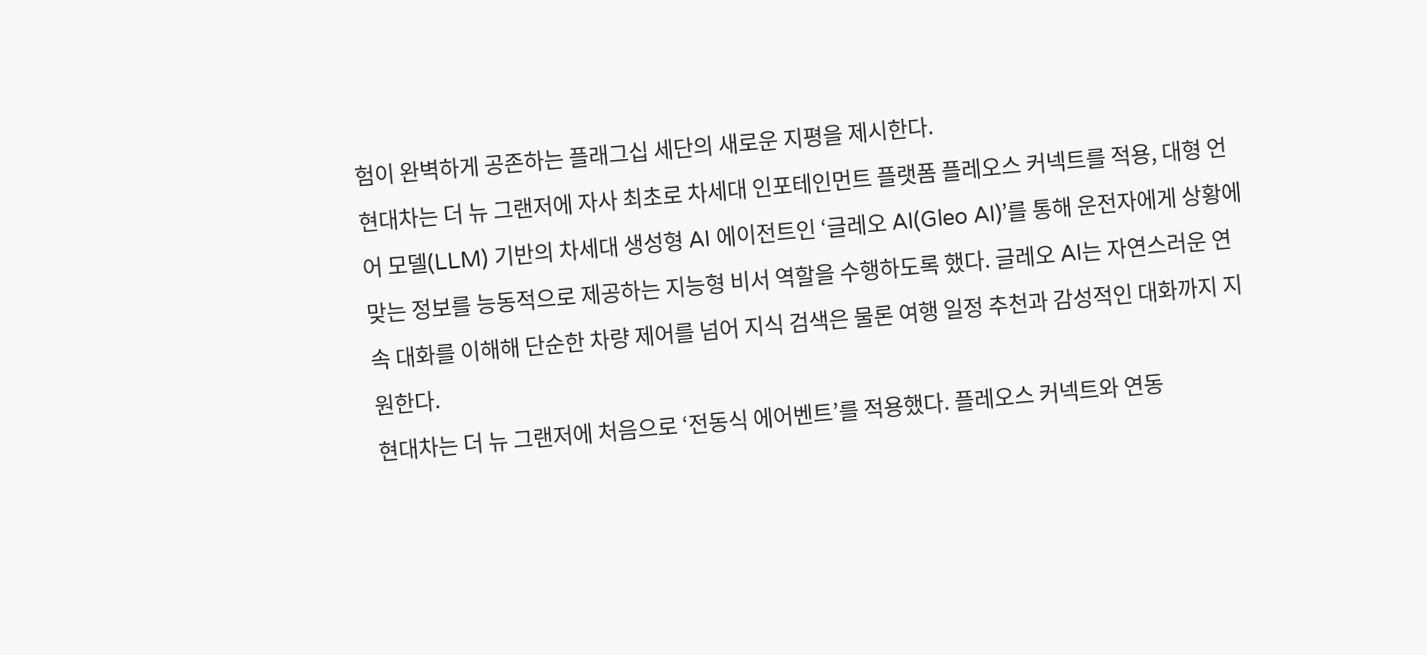험이 완벽하게 공존하는 플래그십 세단의 새로운 지평을 제시한다.
현대차는 더 뉴 그랜저에 자사 최초로 차세대 인포테인먼트 플랫폼 플레오스 커넥트를 적용, 대형 언어 모델(LLM) 기반의 차세대 생성형 AI 에이전트인 ‘글레오 AI(Gleo AI)’를 통해 운전자에게 상황에 맞는 정보를 능동적으로 제공하는 지능형 비서 역할을 수행하도록 했다. 글레오 AI는 자연스러운 연속 대화를 이해해 단순한 차량 제어를 넘어 지식 검색은 물론 여행 일정 추천과 감성적인 대화까지 지원한다.
현대차는 더 뉴 그랜저에 처음으로 ‘전동식 에어벤트’를 적용했다. 플레오스 커넥트와 연동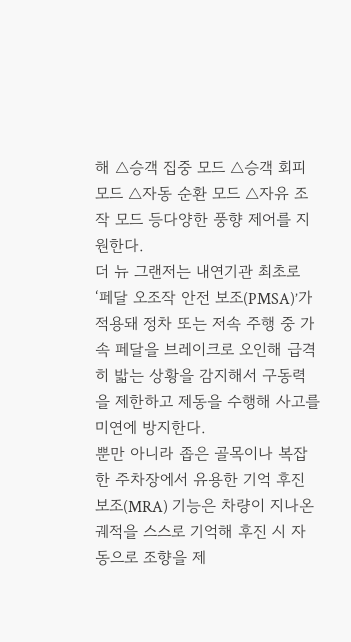해 △승객 집중 모드 △승객 회피 모드 △자동 순환 모드 △자유 조작 모드 등다양한 풍향 제어를 지원한다.
더 뉴 그랜저는 내연기관 최초로 ‘페달 오조작 안전 보조(PMSA)’가 적용돼 정차 또는 저속 주행 중 가속 페달을 브레이크로 오인해 급격히 밟는 상황을 감지해서 구동력을 제한하고 제동을 수행해 사고를 미연에 방지한다.
뿐만 아니라 좁은 골목이나 복잡한 주차장에서 유용한 기억 후진 보조(MRA) 기능은 차량이 지나온 궤적을 스스로 기억해 후진 시 자동으로 조향을 제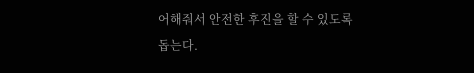어해줘서 안전한 후진을 할 수 있도록 돕는다.